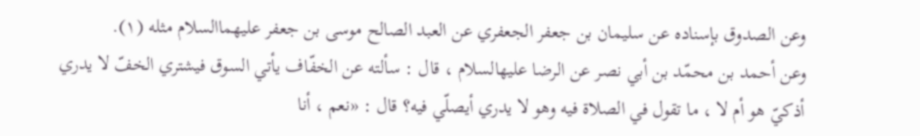وعن الصدوق بإسناده عن سليمان بن جعفر الجعفري عن العبد الصالح موسى بن جعفر عليهماالسلام مثله (١).
وعن أحمد بن محمّد بن أبي نصر عن الرضا عليهالسلام ، قال : سألته عن الخفّاف يأتي السوق فيشتري الخفّ لا يدري أذكيّ هو أم لا ، ما تقول في الصلاة فيه وهو لا يدري أيصلّي فيه؟ قال : «نعم ، أنا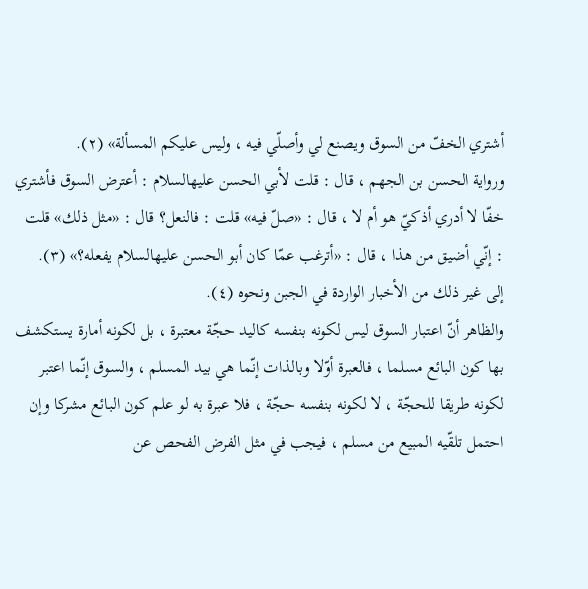أشتري الخفّ من السوق ويصنع لي وأصلّي فيه ، وليس عليكم المسألة» (٢).
ورواية الحسن بن الجهم ، قال : قلت لأبي الحسن عليهالسلام : أعترض السوق فأشتري خفّا لا أدري أذكيّ هو أم لا ، قال : «صلّ فيه» قلت : فالنعل؟ قال : «مثل ذلك» قلت : إنّي أضيق من هذا ، قال : «أترغب عمّا كان أبو الحسن عليهالسلام يفعله؟» (٣).
إلى غير ذلك من الأخبار الواردة في الجبن ونحوه (٤).
والظاهر أنّ اعتبار السوق ليس لكونه بنفسه كاليد حجّة معتبرة ، بل لكونه أمارة يستكشف بها كون البائع مسلما ، فالعبرة أوّلا وبالذات إنّما هي بيد المسلم ، والسوق إنّما اعتبر لكونه طريقا للحجّة ، لا لكونه بنفسه حجّة ، فلا عبرة به لو علم كون البائع مشركا وإن احتمل تلقّيه المبيع من مسلم ، فيجب في مثل الفرض الفحص عن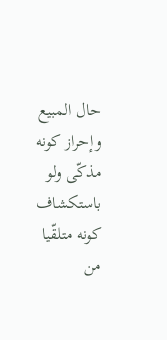حال المبيع وإحراز كونه مذكّى ولو باستكشاف كونه متلقّيا من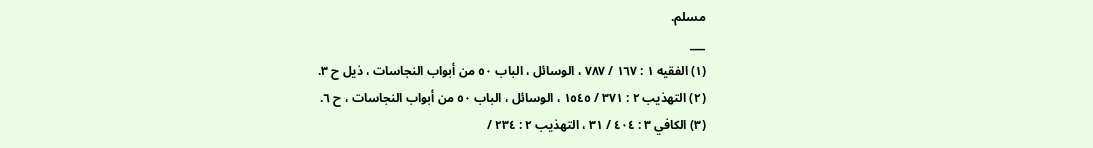مسلم.
___
(١) الفقيه ١ : ١٦٧ / ٧٨٧ ، الوسائل ، الباب ٥٠ من أبواب النجاسات ، ذيل ح ٣.
(٢) التهذيب ٢ : ٣٧١ / ١٥٤٥ ، الوسائل ، الباب ٥٠ من أبواب النجاسات ، ح ٦.
(٣) الكافي ٣ : ٤٠٤ / ٣١ ، التهذيب ٢ : ٢٣٤ /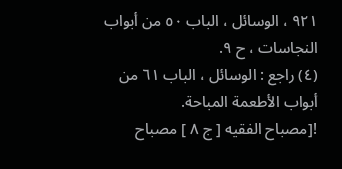٩٢١ ، الوسائل ، الباب ٥٠ من أبواب النجاسات ، ح ٩.
(٤) راجع : الوسائل ، الباب ٦١ من أبواب الأطعمة المباحة.
![مصباح الفقيه [ ج ٨ ] مصباح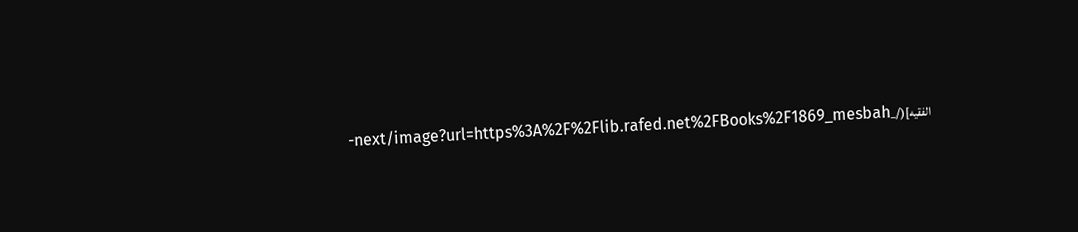الفقيه](/_next/image?url=https%3A%2F%2Flib.rafed.net%2FBooks%2F1869_mesbah-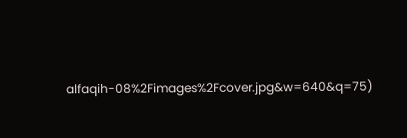alfaqih-08%2Fimages%2Fcover.jpg&w=640&q=75)